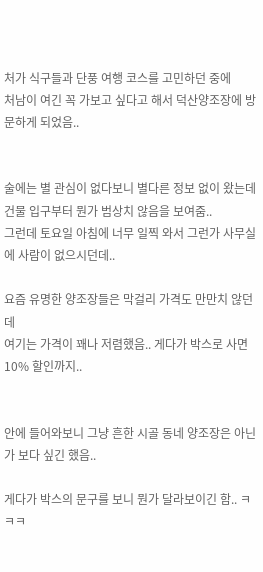처가 식구들과 단풍 여행 코스를 고민하던 중에
처남이 여긴 꼭 가보고 싶다고 해서 덕산양조장에 방문하게 되었음..


술에는 별 관심이 없다보니 별다른 정보 없이 왔는데
건물 입구부터 뭔가 범상치 않음을 보여줌..
그런데 토요일 아침에 너무 일찍 와서 그런가 사무실에 사람이 없으시던데..

요즘 유명한 양조장들은 막걸리 가격도 만만치 않던데
여기는 가격이 꽤나 저렴했음.. 게다가 박스로 사면 10% 할인까지..


안에 들어와보니 그냥 흔한 시골 동네 양조장은 아닌가 보다 싶긴 했음..

게다가 박스의 문구를 보니 뭔가 달라보이긴 함.. ㅋㅋㅋ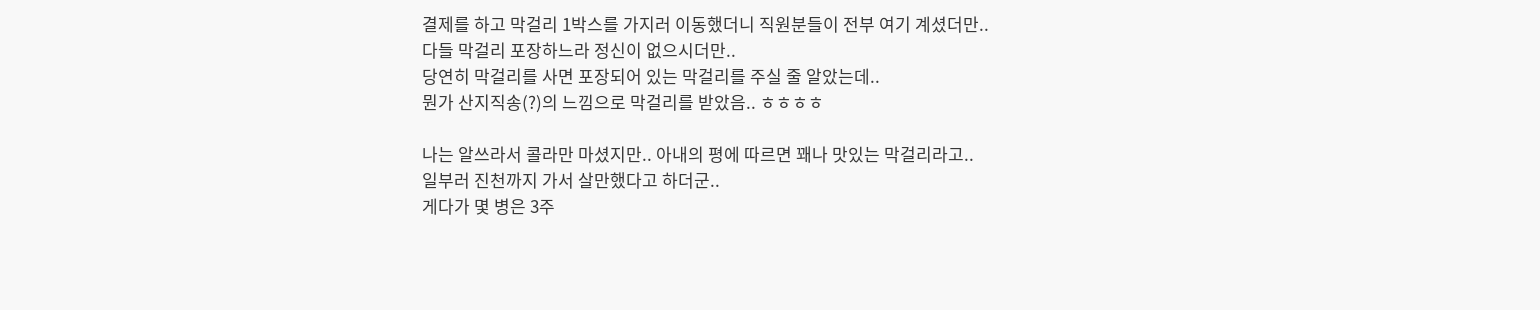결제를 하고 막걸리 1박스를 가지러 이동했더니 직원분들이 전부 여기 계셨더만..
다들 막걸리 포장하느라 정신이 없으시더만..
당연히 막걸리를 사면 포장되어 있는 막걸리를 주실 줄 알았는데..
뭔가 산지직송(?)의 느낌으로 막걸리를 받았음.. ㅎㅎㅎㅎ

나는 알쓰라서 콜라만 마셨지만.. 아내의 평에 따르면 꽤나 맛있는 막걸리라고..
일부러 진천까지 가서 살만했다고 하더군..
게다가 몇 병은 3주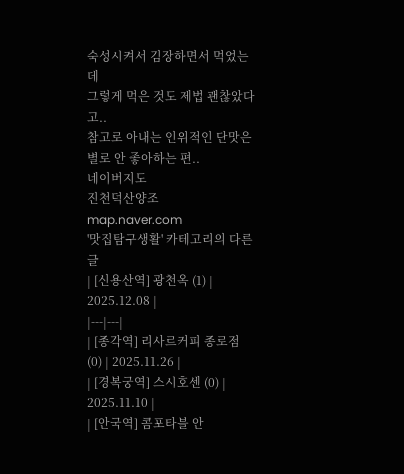숙성시켜서 김장하면서 먹었는데
그렇게 먹은 것도 제법 괜찮았다고..
참고로 아내는 인위적인 단맛은 별로 안 좋아하는 편..
네이버지도
진천덕산양조
map.naver.com
'맛집탐구생활' 카테고리의 다른 글
| [신용산역] 광천옥 (1) | 2025.12.08 |
|---|---|
| [종각역] 리사르커피 종로점 (0) | 2025.11.26 |
| [경복궁역] 스시호센 (0) | 2025.11.10 |
| [안국역] 콤포타블 안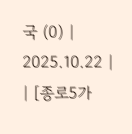국 (0) | 2025.10.22 |
| [종로5가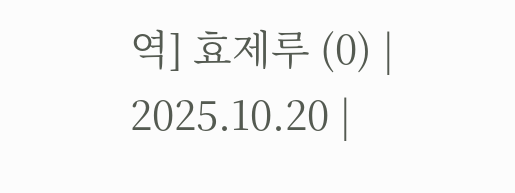역] 효제루 (0) | 2025.10.20 |